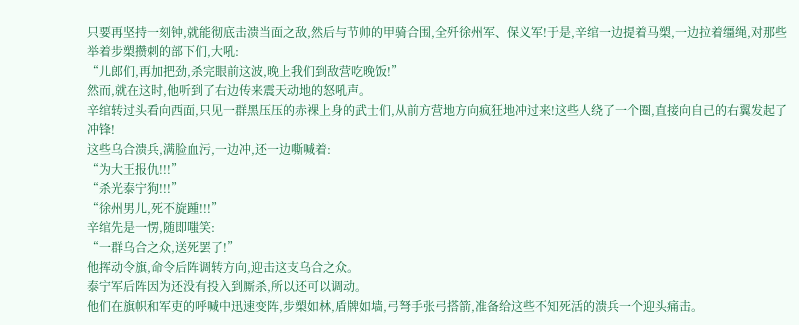只要再坚持一刻钟,就能彻底击溃当面之敌,然后与节帅的甲骑合围,全歼徐州军、保义军!于是,辛绾一边提着马槊,一边拉着缰绳,对那些举着步槊攒刺的部下们,大吼:
“儿郎们,再加把劲,杀完眼前这波,晚上我们到敌营吃晚饭!”
然而,就在这时,他听到了右边传来震天动地的怒吼声。
辛绾转过头看向西面,只见一群黑压压的赤裸上身的武士们,从前方营地方向疯狂地冲过来!这些人绕了一个圈,直接向自己的右翼发起了冲锋!
这些乌合溃兵,满脸血污,一边冲,还一边嘶喊着:
“为大王报仇!!!”
“杀光泰宁狗!!!”
“徐州男儿,死不旋踵!!!”
辛绾先是一愣,随即嗤笑:
“一群乌合之众,送死罢了!”
他挥动令旗,命令后阵调转方向,迎击这支乌合之众。
泰宁军后阵因为还没有投入到厮杀,所以还可以调动。
他们在旗帜和军吏的呼喊中迅速变阵,步槊如林,盾牌如墙,弓弩手张弓搭箭,准备给这些不知死活的溃兵一个迎头痛击。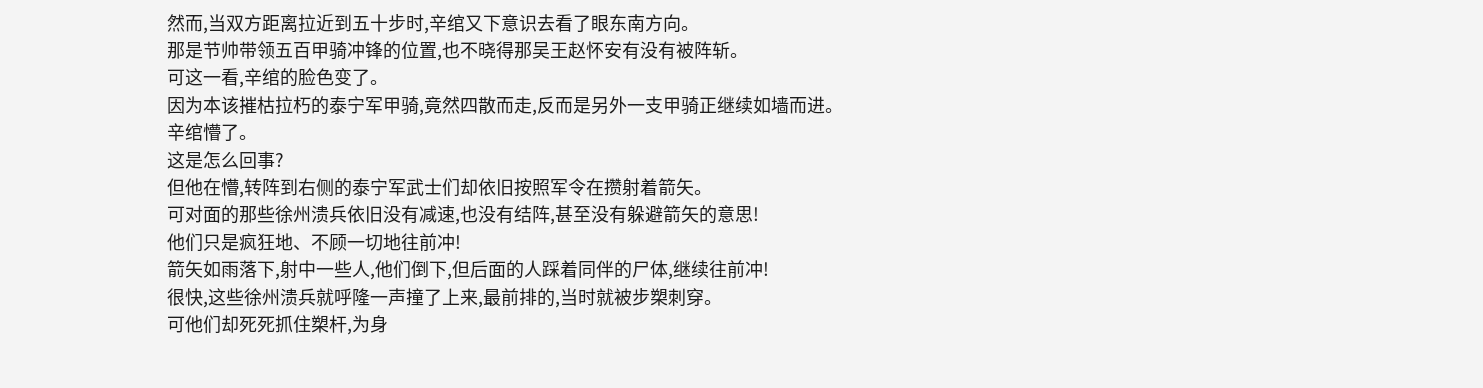然而,当双方距离拉近到五十步时,辛绾又下意识去看了眼东南方向。
那是节帅带领五百甲骑冲锋的位置,也不晓得那吴王赵怀安有没有被阵斩。
可这一看,辛绾的脸色变了。
因为本该摧枯拉朽的泰宁军甲骑,竟然四散而走,反而是另外一支甲骑正继续如墙而进。
辛绾懵了。
这是怎么回事?
但他在懵,转阵到右侧的泰宁军武士们却依旧按照军令在攒射着箭矢。
可对面的那些徐州溃兵依旧没有减速,也没有结阵,甚至没有躲避箭矢的意思!
他们只是疯狂地、不顾一切地往前冲!
箭矢如雨落下,射中一些人,他们倒下,但后面的人踩着同伴的尸体,继续往前冲!
很快,这些徐州溃兵就呼隆一声撞了上来,最前排的,当时就被步槊刺穿。
可他们却死死抓住槊杆,为身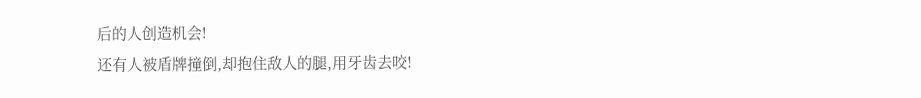后的人创造机会!
还有人被盾牌撞倒,却抱住敌人的腿,用牙齿去咬!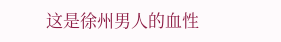这是徐州男人的血性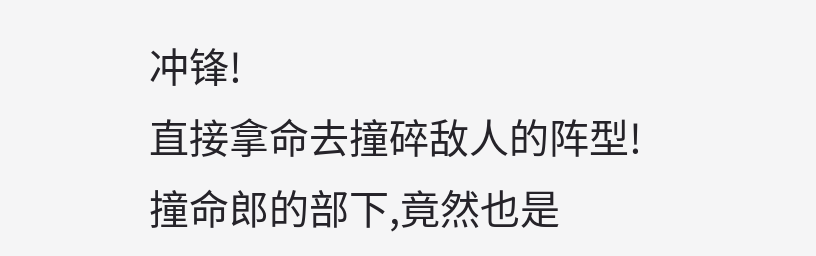冲锋!
直接拿命去撞碎敌人的阵型!
撞命郎的部下,竟然也是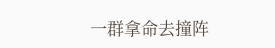一群拿命去撞阵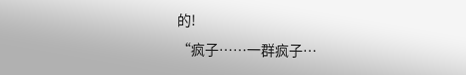的!
“疯子……一群疯子…